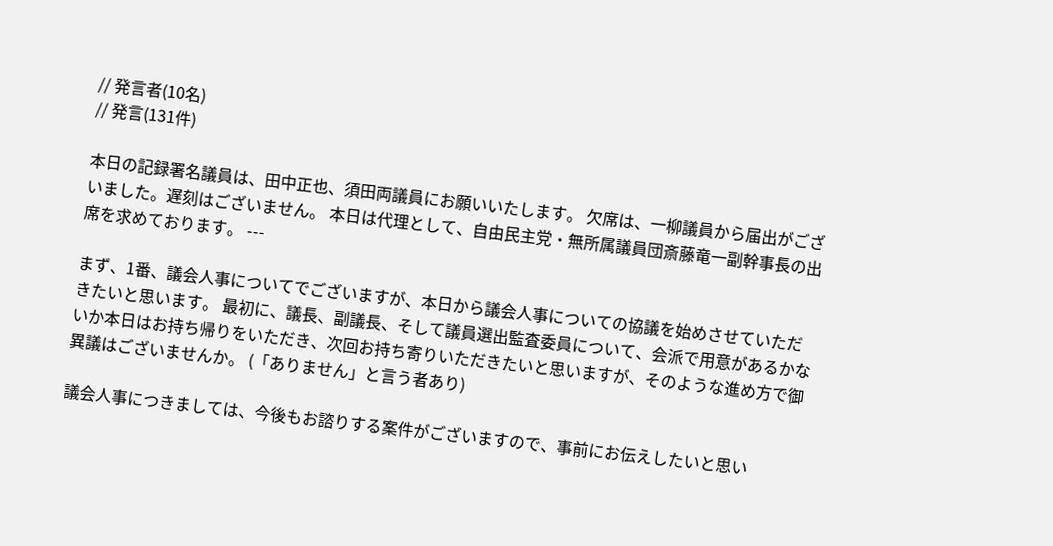// 発言者(10名)
// 発言(131件)

本日の記録署名議員は、田中正也、須田両議員にお願いいたします。 欠席は、一柳議員から届出がございました。遅刻はございません。 本日は代理として、自由民主党・無所属議員団斎藤竜一副幹事長の出席を求めております。 ---

まず、1番、議会人事についてでございますが、本日から議会人事についての協議を始めさせていただきたいと思います。 最初に、議長、副議長、そして議員選出監査委員について、会派で用意があるかないか本日はお持ち帰りをいただき、次回お持ち寄りいただきたいと思いますが、そのような進め方で御異議はございませんか。 (「ありません」と言う者あり)

議会人事につきましては、今後もお諮りする案件がございますので、事前にお伝えしたいと思い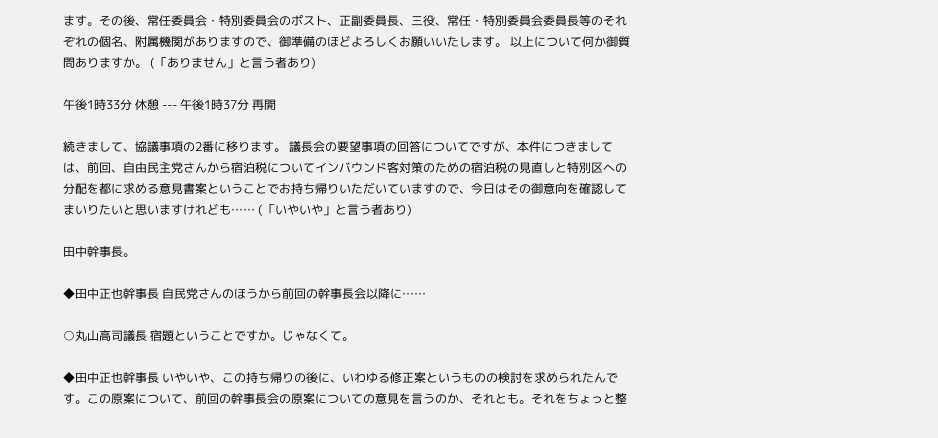ます。その後、常任委員会・特別委員会のポスト、正副委員長、三役、常任・特別委員会委員長等のそれぞれの個名、附属機関がありますので、御準備のほどよろしくお願いいたします。 以上について何か御質問ありますか。 (「ありません」と言う者あり)

午後1時33分 休憩 --- 午後1時37分 再開

続きまして、協議事項の2番に移ります。 議長会の要望事項の回答についてですが、本件につきましては、前回、自由民主党さんから宿泊税についてインバウンド客対策のための宿泊税の見直しと特別区への分配を都に求める意見書案ということでお持ち帰りいただいていますので、今日はその御意向を確認してまいりたいと思いますけれども…… (「いやいや」と言う者あり)

田中幹事長。

◆田中正也幹事長 自民党さんのほうから前回の幹事長会以降に……

○丸山高司議長 宿題ということですか。じゃなくて。

◆田中正也幹事長 いやいや、この持ち帰りの後に、いわゆる修正案というものの検討を求められたんです。この原案について、前回の幹事長会の原案についての意見を言うのか、それとも。それをちょっと整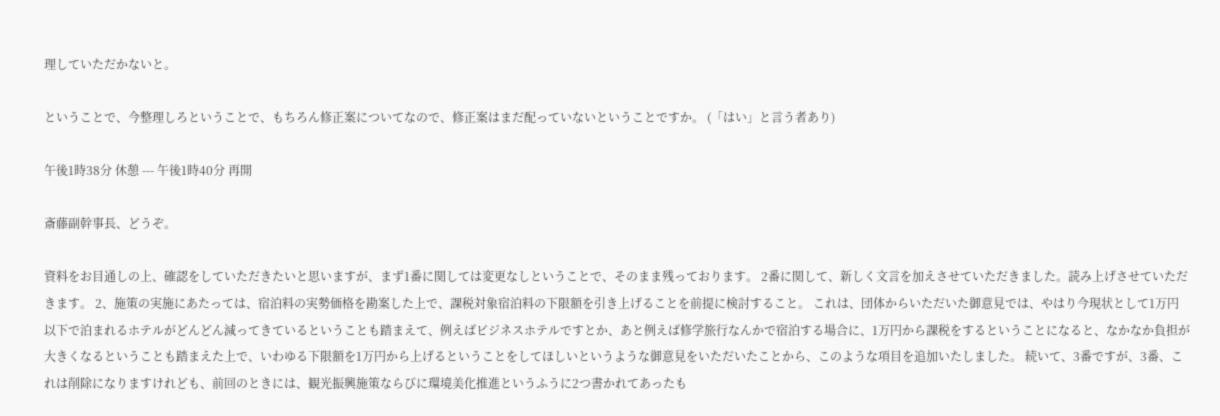理していただかないと。

ということで、今整理しろということで、もちろん修正案についてなので、修正案はまだ配っていないということですか。 (「はい」と言う者あり)

午後1時38分 休憩 --- 午後1時40分 再開

斎藤副幹事長、どうぞ。

資料をお目通しの上、確認をしていただきたいと思いますが、まず1番に関しては変更なしということで、そのまま残っております。 2番に関して、新しく文言を加えさせていただきました。読み上げさせていただきます。 2、施策の実施にあたっては、宿泊料の実勢価格を勘案した上で、課税対象宿泊料の下限額を引き上げることを前提に検討すること。 これは、団体からいただいた御意見では、やはり今現状として1万円以下で泊まれるホテルがどんどん減ってきているということも踏まえて、例えばビジネスホテルですとか、あと例えば修学旅行なんかで宿泊する場合に、1万円から課税をするということになると、なかなか負担が大きくなるということも踏まえた上で、いわゆる下限額を1万円から上げるということをしてほしいというような御意見をいただいたことから、このような項目を追加いたしました。 続いて、3番ですが、3番、これは削除になりますけれども、前回のときには、観光振興施策ならびに環境美化推進というふうに2つ書かれてあったも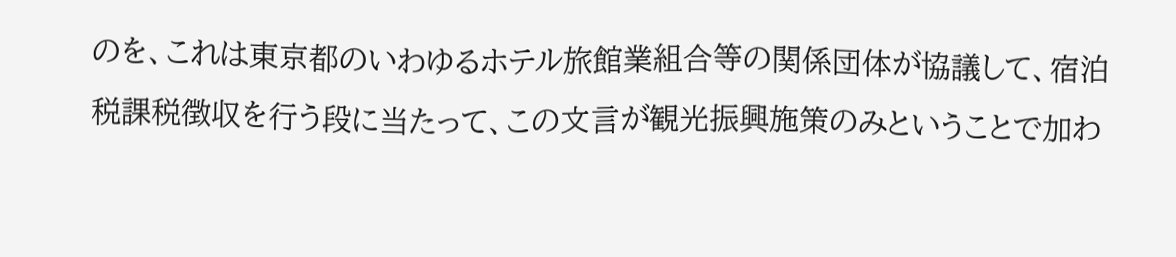のを、これは東京都のいわゆるホテル旅館業組合等の関係団体が協議して、宿泊税課税徴収を行う段に当たって、この文言が観光振興施策のみということで加わ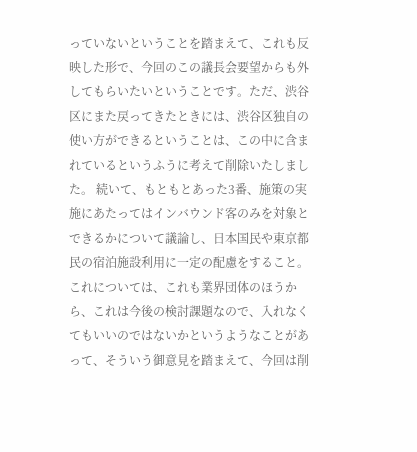っていないということを踏まえて、これも反映した形で、今回のこの議長会要望からも外してもらいたいということです。ただ、渋谷区にまた戻ってきたときには、渋谷区独自の使い方ができるということは、この中に含まれているというふうに考えて削除いたしました。 続いて、もともとあった3番、施策の実施にあたってはインバウンド客のみを対象とできるかについて議論し、日本国民や東京都民の宿泊施設利用に一定の配慮をすること。 これについては、これも業界団体のほうから、これは今後の検討課題なので、入れなくてもいいのではないかというようなことがあって、そういう御意見を踏まえて、今回は削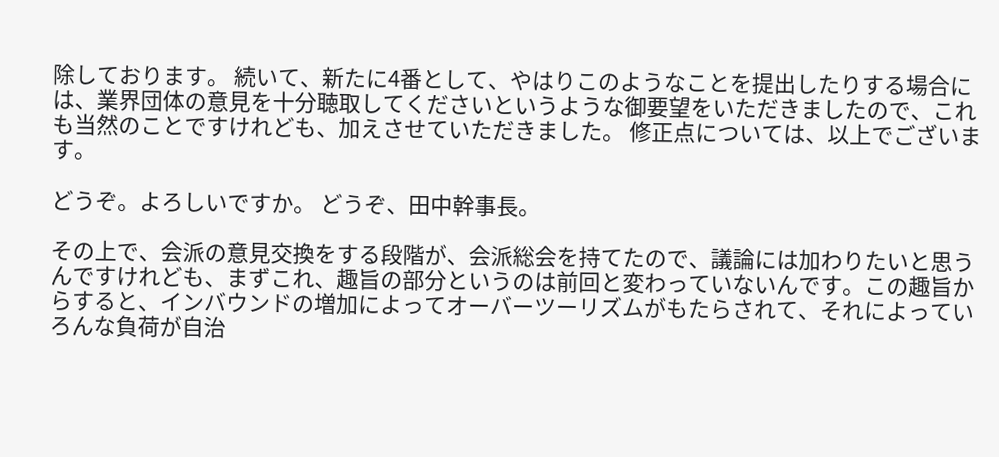除しております。 続いて、新たに4番として、やはりこのようなことを提出したりする場合には、業界団体の意見を十分聴取してくださいというような御要望をいただきましたので、これも当然のことですけれども、加えさせていただきました。 修正点については、以上でございます。

どうぞ。よろしいですか。 どうぞ、田中幹事長。

その上で、会派の意見交換をする段階が、会派総会を持てたので、議論には加わりたいと思うんですけれども、まずこれ、趣旨の部分というのは前回と変わっていないんです。この趣旨からすると、インバウンドの増加によってオーバーツーリズムがもたらされて、それによっていろんな負荷が自治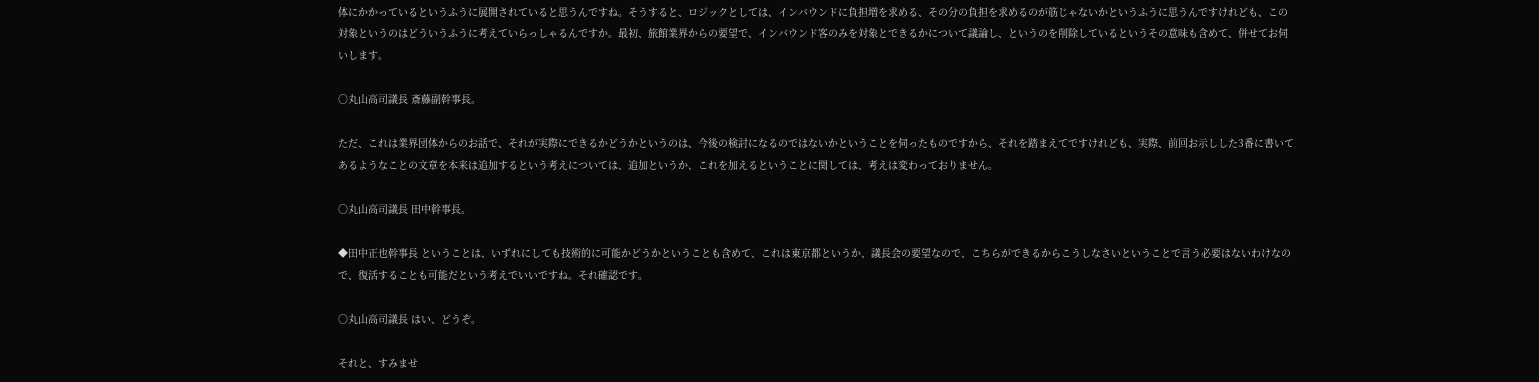体にかかっているというふうに展開されていると思うんですね。そうすると、ロジックとしては、インバウンドに負担増を求める、その分の負担を求めるのが筋じゃないかというふうに思うんですけれども、この対象というのはどういうふうに考えていらっしゃるんですか。最初、旅館業界からの要望で、インバウンド客のみを対象とできるかについて議論し、というのを削除しているというその意味も含めて、併せてお伺いします。

○丸山高司議長 斎藤副幹事長。

ただ、これは業界団体からのお話で、それが実際にできるかどうかというのは、今後の検討になるのではないかということを伺ったものですから、それを踏まえてですけれども、実際、前回お示しした3番に書いてあるようなことの文章を本来は追加するという考えについては、追加というか、これを加えるということに関しては、考えは変わっておりません。

○丸山高司議長 田中幹事長。

◆田中正也幹事長 ということは、いずれにしても技術的に可能かどうかということも含めて、これは東京都というか、議長会の要望なので、こちらができるからこうしなさいということで言う必要はないわけなので、復活することも可能だという考えでいいですね。それ確認です。

○丸山高司議長 はい、どうぞ。

それと、すみませ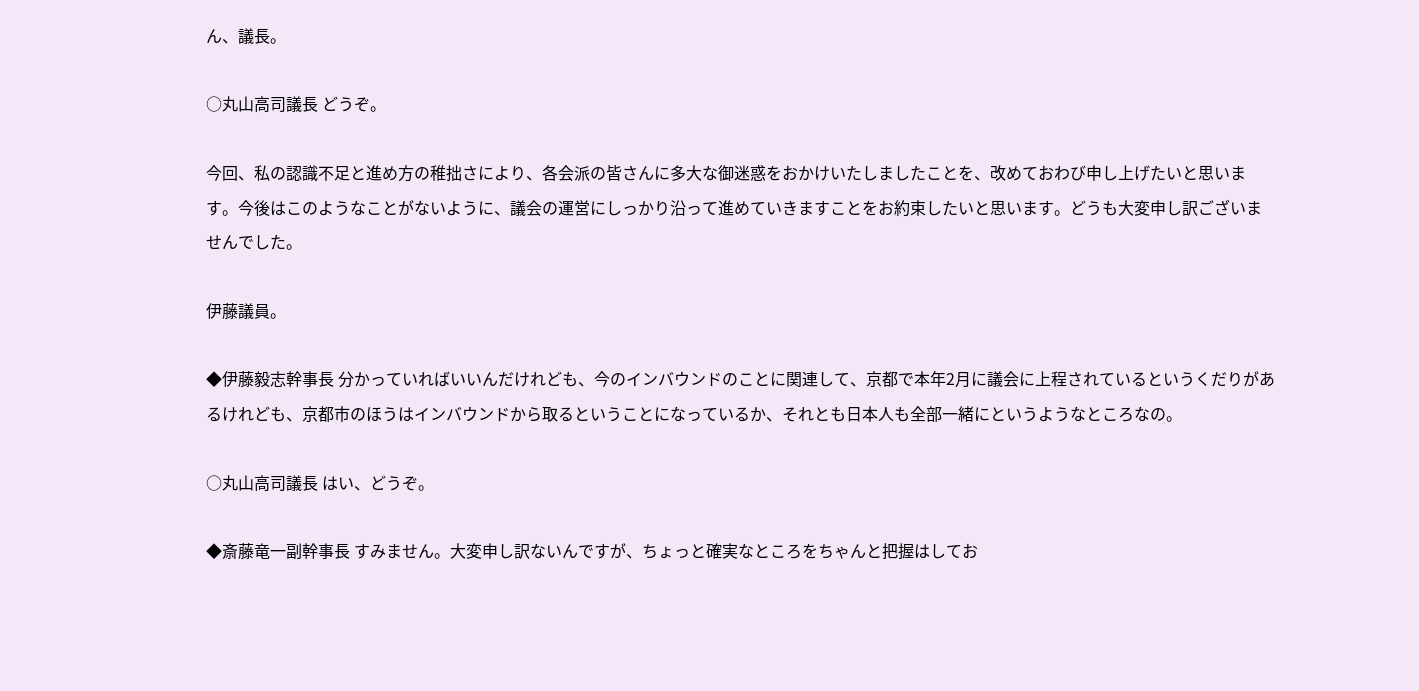ん、議長。

○丸山高司議長 どうぞ。

今回、私の認識不足と進め方の稚拙さにより、各会派の皆さんに多大な御迷惑をおかけいたしましたことを、改めておわび申し上げたいと思います。今後はこのようなことがないように、議会の運営にしっかり沿って進めていきますことをお約束したいと思います。どうも大変申し訳ございませんでした。

伊藤議員。

◆伊藤毅志幹事長 分かっていればいいんだけれども、今のインバウンドのことに関連して、京都で本年2月に議会に上程されているというくだりがあるけれども、京都市のほうはインバウンドから取るということになっているか、それとも日本人も全部一緒にというようなところなの。

○丸山高司議長 はい、どうぞ。

◆斎藤竜一副幹事長 すみません。大変申し訳ないんですが、ちょっと確実なところをちゃんと把握はしてお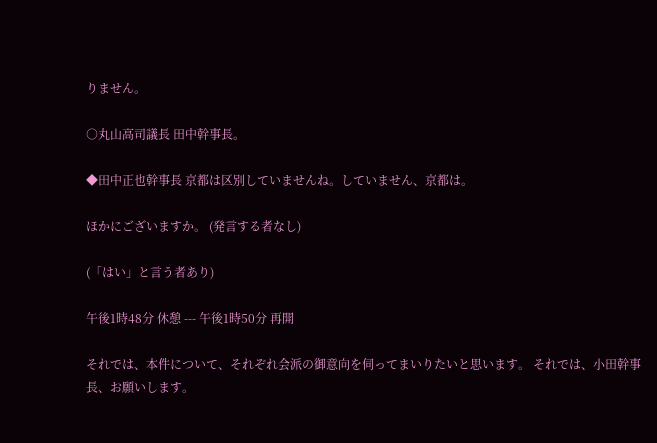りません。

○丸山高司議長 田中幹事長。

◆田中正也幹事長 京都は区別していませんね。していません、京都は。

ほかにございますか。 (発言する者なし)

(「はい」と言う者あり)

午後1時48分 休憩 --- 午後1時50分 再開

それでは、本件について、それぞれ会派の御意向を伺ってまいりたいと思います。 それでは、小田幹事長、お願いします。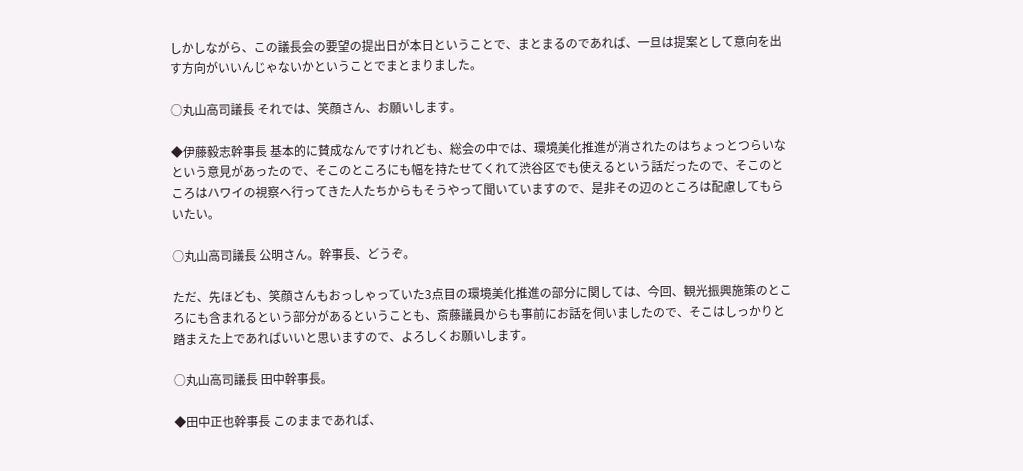しかしながら、この議長会の要望の提出日が本日ということで、まとまるのであれば、一旦は提案として意向を出す方向がいいんじゃないかということでまとまりました。

○丸山高司議長 それでは、笑顔さん、お願いします。

◆伊藤毅志幹事長 基本的に賛成なんですけれども、総会の中では、環境美化推進が消されたのはちょっとつらいなという意見があったので、そこのところにも幅を持たせてくれて渋谷区でも使えるという話だったので、そこのところはハワイの視察へ行ってきた人たちからもそうやって聞いていますので、是非その辺のところは配慮してもらいたい。

○丸山高司議長 公明さん。幹事長、どうぞ。

ただ、先ほども、笑顔さんもおっしゃっていた3点目の環境美化推進の部分に関しては、今回、観光振興施策のところにも含まれるという部分があるということも、斎藤議員からも事前にお話を伺いましたので、そこはしっかりと踏まえた上であればいいと思いますので、よろしくお願いします。

○丸山高司議長 田中幹事長。

◆田中正也幹事長 このままであれば、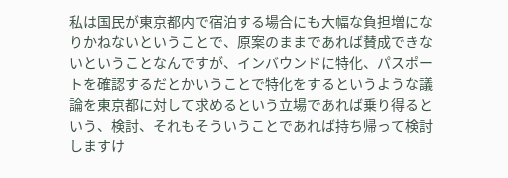私は国民が東京都内で宿泊する場合にも大幅な負担増になりかねないということで、原案のままであれば賛成できないということなんですが、インバウンドに特化、パスポートを確認するだとかいうことで特化をするというような議論を東京都に対して求めるという立場であれば乗り得るという、検討、それもそういうことであれば持ち帰って検討しますけ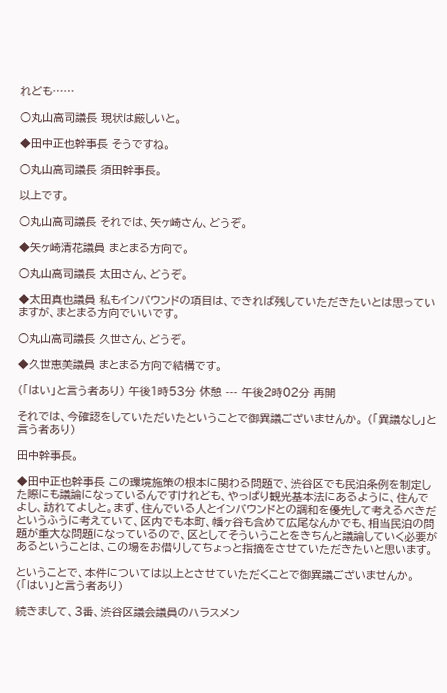れども……

○丸山高司議長 現状は厳しいと。

◆田中正也幹事長 そうですね。

○丸山高司議長 須田幹事長。

以上です。

○丸山高司議長 それでは、矢ヶ崎さん、どうぞ。

◆矢ヶ崎清花議員 まとまる方向で。

○丸山高司議長 太田さん、どうぞ。

◆太田真也議員 私もインバウンドの項目は、できれば残していただきたいとは思っていますが、まとまる方向でいいです。

○丸山高司議長 久世さん、どうぞ。

◆久世恵美議員 まとまる方向で結構です。

(「はい」と言う者あり) 午後1時53分 休憩 --- 午後2時02分 再開

それでは、今確認をしていただいたということで御異議ございませんか。 (「異議なし」と言う者あり)

田中幹事長。

◆田中正也幹事長 この環境施策の根本に関わる問題で、渋谷区でも民泊条例を制定した際にも議論になっているんですけれども、やっぱり観光基本法にあるように、住んでよし、訪れてよしと。まず、住んでいる人とインバウンドとの調和を優先して考えるべきだというふうに考えていて、区内でも本町、幡ヶ谷も含めて広尾なんかでも、相当民泊の問題が重大な問題になっているので、区としてそういうことをきちんと議論していく必要があるということは、この場をお借りしてちょっと指摘をさせていただきたいと思います。

ということで、本件については以上とさせていただくことで御異議ございませんか。 (「はい」と言う者あり)

続きまして、3番、渋谷区議会議員のハラスメン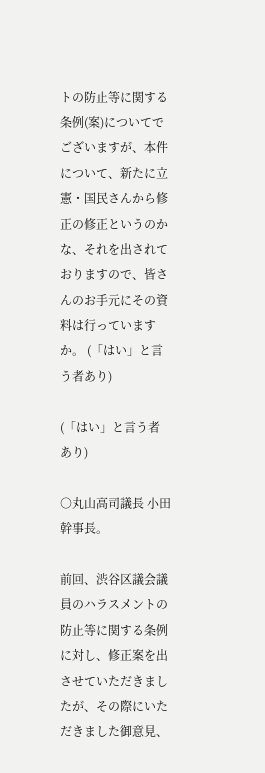トの防止等に関する条例(案)についてでございますが、本件について、新たに立憲・国民さんから修正の修正というのかな、それを出されておりますので、皆さんのお手元にその資料は行っていますか。 (「はい」と言う者あり)

(「はい」と言う者あり)

○丸山高司議長 小田幹事長。

前回、渋谷区議会議員のハラスメントの防止等に関する条例に対し、修正案を出させていただきましたが、その際にいただきました御意見、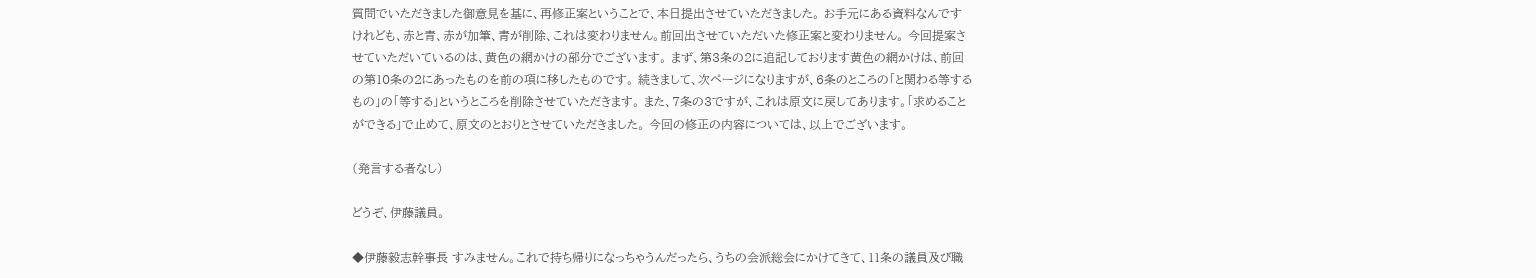質問でいただきました御意見を基に、再修正案ということで、本日提出させていただきました。 お手元にある資料なんですけれども、赤と青、赤が加筆、青が削除、これは変わりません。前回出させていただいた修正案と変わりません。 今回提案させていただいているのは、黄色の網かけの部分でございます。 まず、第3条の2に追記しております黄色の網かけは、前回の第10条の2にあったものを前の項に移したものです。 続きまして、次ページになりますが、6条のところの「と関わる等するもの」の「等する」というところを削除させていただきます。 また、7条の3ですが、これは原文に戻してあります。「求めることができる」で止めて、原文のとおりとさせていただきました。 今回の修正の内容については、以上でございます。

(発言する者なし)

どうぞ、伊藤議員。

◆伊藤毅志幹事長 すみません。これで持ち帰りになっちゃうんだったら、うちの会派総会にかけてきて、11条の議員及び職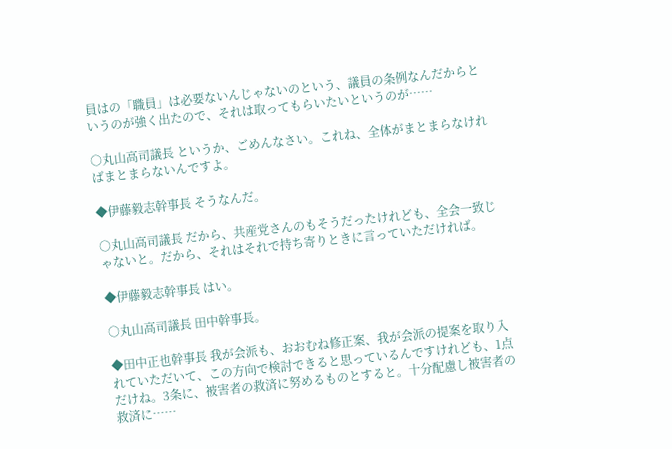員はの「職員」は必要ないんじゃないのという、議員の条例なんだからというのが強く出たので、それは取ってもらいたいというのが……

○丸山高司議長 というか、ごめんなさい。これね、全体がまとまらなければまとまらないんですよ。

◆伊藤毅志幹事長 そうなんだ。

○丸山高司議長 だから、共産党さんのもそうだったけれども、全会一致じゃないと。だから、それはそれで持ち寄りときに言っていただければ。

◆伊藤毅志幹事長 はい。

○丸山高司議長 田中幹事長。

◆田中正也幹事長 我が会派も、おおむね修正案、我が会派の提案を取り入れていただいて、この方向で検討できると思っているんですけれども、1点だけね。3条に、被害者の救済に努めるものとすると。十分配慮し被害者の救済に……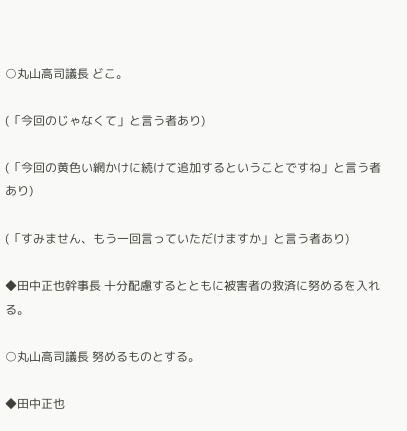○丸山高司議長 どこ。

(「今回のじゃなくて」と言う者あり)

(「今回の黄色い網かけに続けて追加するということですね」と言う者あり)

(「すみません、もう一回言っていただけますか」と言う者あり)

◆田中正也幹事長 十分配慮するとともに被害者の救済に努めるを入れる。

○丸山高司議長 努めるものとする。

◆田中正也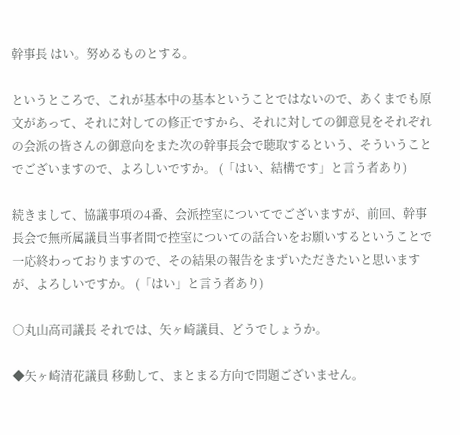幹事長 はい。努めるものとする。

というところで、これが基本中の基本ということではないので、あくまでも原文があって、それに対しての修正ですから、それに対しての御意見をそれぞれの会派の皆さんの御意向をまた次の幹事長会で聴取するという、そういうことでございますので、よろしいですか。 (「はい、結構です」と言う者あり)

続きまして、協議事項の4番、会派控室についてでございますが、前回、幹事長会で無所属議員当事者間で控室についての話合いをお願いするということで一応終わっておりますので、その結果の報告をまずいただきたいと思いますが、よろしいですか。 (「はい」と言う者あり)

○丸山高司議長 それでは、矢ヶ崎議員、どうでしょうか。

◆矢ヶ崎清花議員 移動して、まとまる方向で問題ございません。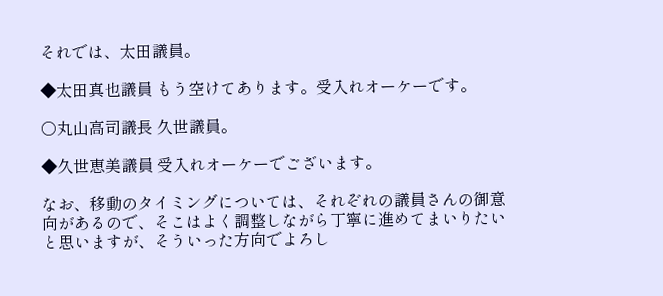それでは、太田議員。

◆太田真也議員 もう空けてあります。受入れオーケーです。

○丸山高司議長 久世議員。

◆久世恵美議員 受入れオーケーでございます。

なお、移動のタイミングについては、それぞれの議員さんの御意向があるので、そこはよく調整しながら丁寧に進めてまいりたいと思いますが、そういった方向でよろし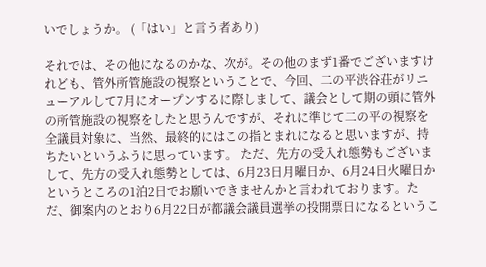いでしょうか。 (「はい」と言う者あり)

それでは、その他になるのかな、次が。その他のまず1番でございますけれども、管外所管施設の視察ということで、今回、二の平渋谷荘がリニューアルして7月にオープンするに際しまして、議会として期の頭に管外の所管施設の視察をしたと思うんですが、それに準じて二の平の視察を全議員対象に、当然、最終的にはこの指とまれになると思いますが、持ちたいというふうに思っています。 ただ、先方の受入れ態勢もございまして、先方の受入れ態勢としては、6月23日月曜日か、6月24日火曜日かというところの1泊2日でお願いできませんかと言われております。ただ、御案内のとおり6月22日が都議会議員選挙の投開票日になるというこ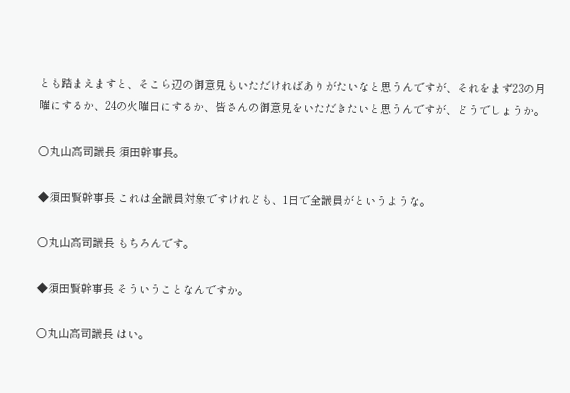とも踏まえますと、そこら辺の御意見もいただければありがたいなと思うんですが、それをまず23の月曜にするか、24の火曜日にするか、皆さんの御意見をいただきたいと思うんですが、どうでしょうか。

○丸山高司議長 須田幹事長。

◆須田賢幹事長 これは全議員対象ですけれども、1日で全議員がというような。

○丸山高司議長 もちろんです。

◆須田賢幹事長 そういうことなんですか。

○丸山高司議長 はい。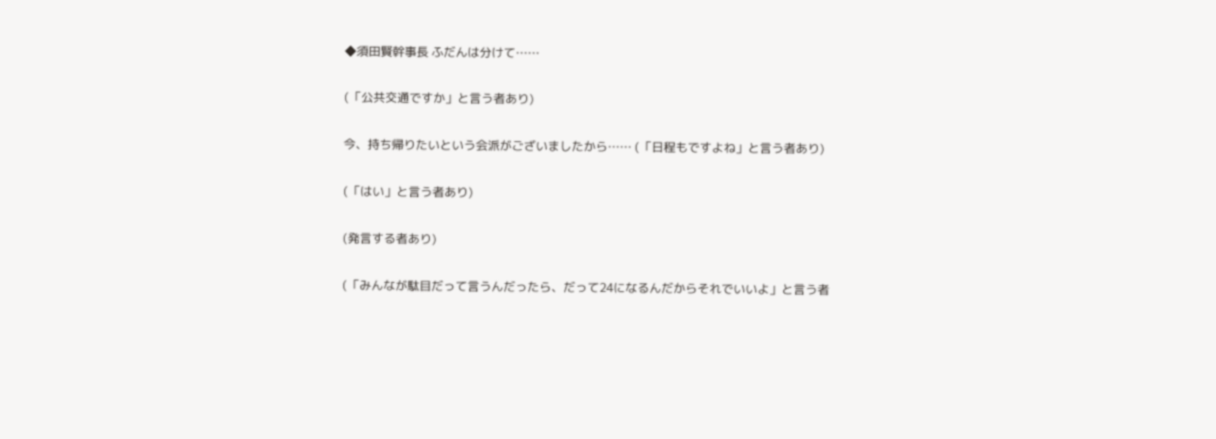◆須田賢幹事長 ふだんは分けて……

(「公共交通ですか」と言う者あり)

今、持ち帰りたいという会派がございましたから…… (「日程もですよね」と言う者あり)

(「はい」と言う者あり)

(発言する者あり)

(「みんなが駄目だって言うんだったら、だって24になるんだからそれでいいよ」と言う者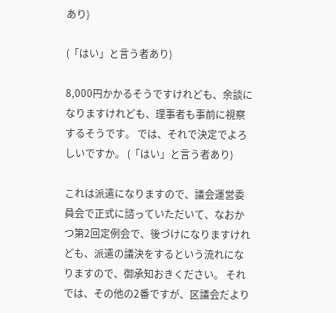あり)

(「はい」と言う者あり)

8,000円かかるそうですけれども、余談になりますけれども、理事者も事前に視察するそうです。 では、それで決定でよろしいですか。 (「はい」と言う者あり)

これは派遣になりますので、議会運営委員会で正式に諮っていただいて、なおかつ第2回定例会で、後づけになりますけれども、派遣の議決をするという流れになりますので、御承知おきください。 それでは、その他の2番ですが、区議会だより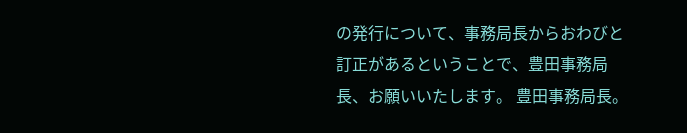の発行について、事務局長からおわびと訂正があるということで、豊田事務局長、お願いいたします。 豊田事務局長。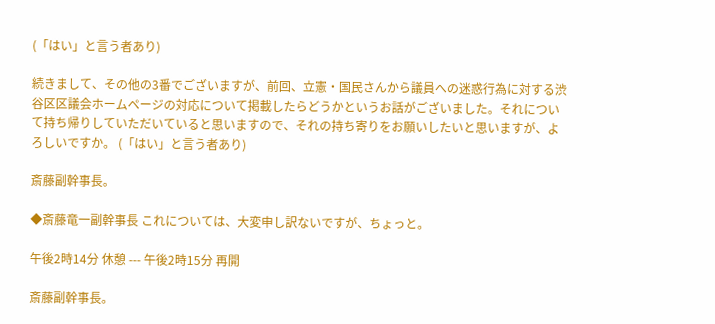(「はい」と言う者あり)

続きまして、その他の3番でございますが、前回、立憲・国民さんから議員への迷惑行為に対する渋谷区区議会ホームページの対応について掲載したらどうかというお話がございました。それについて持ち帰りしていただいていると思いますので、それの持ち寄りをお願いしたいと思いますが、よろしいですか。 (「はい」と言う者あり)

斎藤副幹事長。

◆斎藤竜一副幹事長 これについては、大変申し訳ないですが、ちょっと。

午後2時14分 休憩 --- 午後2時15分 再開

斎藤副幹事長。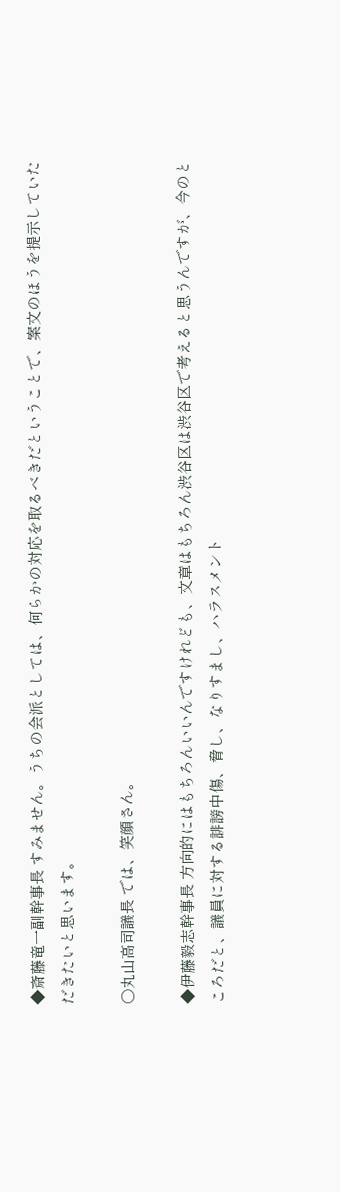◆斎藤竜一副幹事長 すみません。うちの会派としては、何らかの対応を取るべきだということで、案文のほうを提示していただきたいと思います。

○丸山高司議長 では、笑顔さん。

◆伊藤毅志幹事長 方向的にはもちろんいいんですけれども、文章はもちろん渋谷区は渋谷区で考えると思うんですが、今のところだと、議員に対する誹謗中傷、脅し、なりすまし、ハラスメント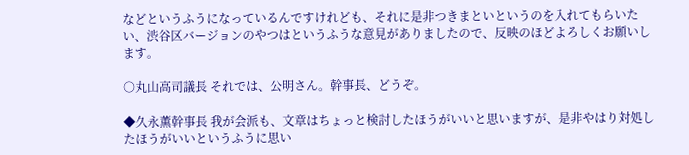などというふうになっているんですけれども、それに是非つきまといというのを入れてもらいたい、渋谷区バージョンのやつはというふうな意見がありましたので、反映のほどよろしくお願いします。

○丸山高司議長 それでは、公明さん。幹事長、どうぞ。

◆久永薫幹事長 我が会派も、文章はちょっと検討したほうがいいと思いますが、是非やはり対処したほうがいいというふうに思い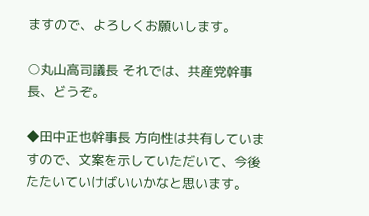ますので、よろしくお願いします。

○丸山高司議長 それでは、共産党幹事長、どうぞ。

◆田中正也幹事長 方向性は共有していますので、文案を示していただいて、今後たたいていけばいいかなと思います。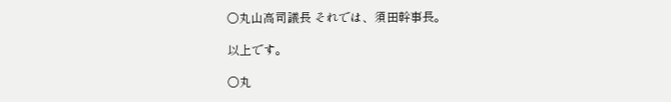○丸山高司議長 それでは、須田幹事長。

以上です。

○丸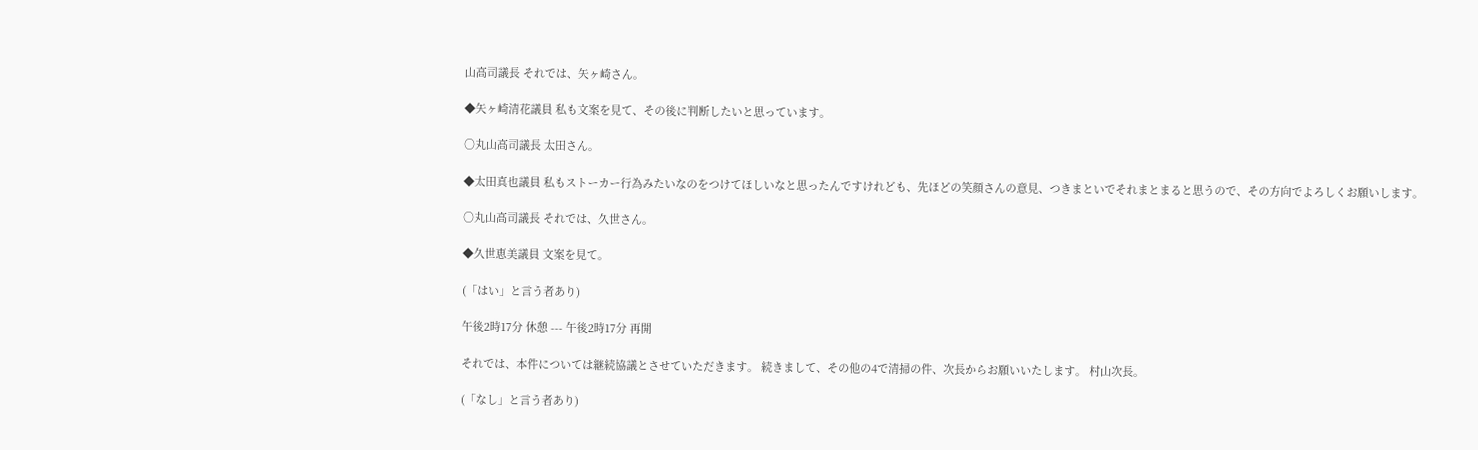山高司議長 それでは、矢ヶ崎さん。

◆矢ヶ崎清花議員 私も文案を見て、その後に判断したいと思っています。

○丸山高司議長 太田さん。

◆太田真也議員 私もストーカー行為みたいなのをつけてほしいなと思ったんですけれども、先ほどの笑顔さんの意見、つきまといでそれまとまると思うので、その方向でよろしくお願いします。

○丸山高司議長 それでは、久世さん。

◆久世恵美議員 文案を見て。

(「はい」と言う者あり)

午後2時17分 休憩 --- 午後2時17分 再開

それでは、本件については継続協議とさせていただきます。 続きまして、その他の4で清掃の件、次長からお願いいたします。 村山次長。

(「なし」と言う者あり)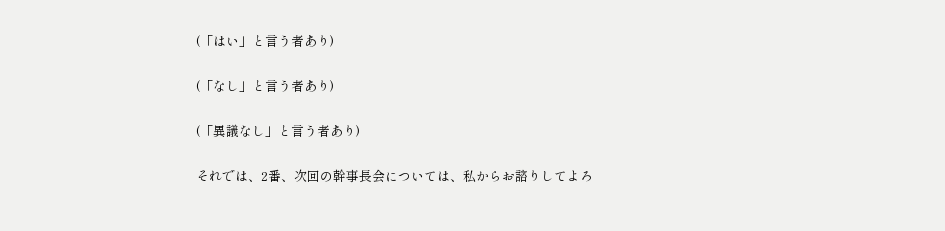(「はい」と言う者あり)

(「なし」と言う者あり)

(「異議なし」と言う者あり)

それでは、2番、次回の幹事長会については、私からお諮りしてよろ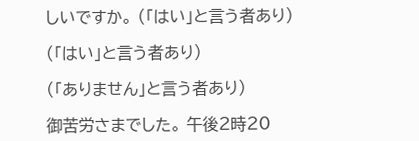しいですか。 (「はい」と言う者あり)

(「はい」と言う者あり)

(「ありません」と言う者あり)

御苦労さまでした。 午後2時20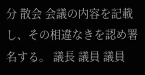分 散会 会議の内容を記載し、その相違なきを認め署名する。 議長 議員 議員